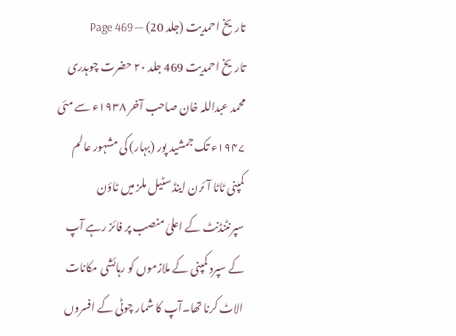تاریخ احمدیت (جلد 20) — Page 469
تاریخ احمدیت 469 جلد ۲۰ حضرت چوہدری محمد عبداللہ خان صاحب آخر ۱۹۳۸ء سے مئی ۱۹۴۷ء تک جمشید پور (بہار) کی مشہور عالم کمپنی ٹاٹا آئرن اینڈ سٹیل ملز میں ٹاؤن سپرنٹنڈنٹ کے اعلیٰ منصب پر فائز رہے آپ کے سپرد کمپنی کے ملازموں کو رہائشی مکانات الاٹ کرنا تھا۔آپ کا شمار چوٹی کے افسروں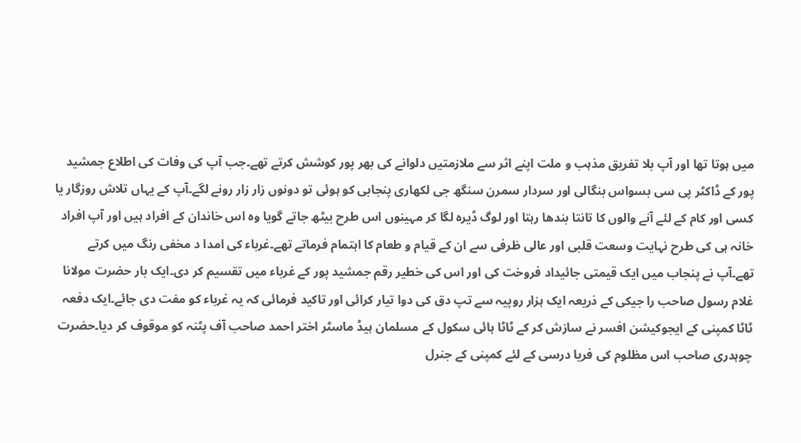میں ہوتا تھا اور آپ بلا تفریق مذہب و ملت اپنے اثر سے ملازمتیں دلوانے کی بھر پور کوشش کرتے تھے۔جب آپ کی وفات کی اطلاع جمشید پور کے ڈاکٹر پی سی بسواس بنگالی اور سردار سمرن سنگھ جی لکھاری پنجابی کو ہوئی تو دونوں زار زار رونے لگے۔آپ کے یہاں تلاش روزگار یا کسی اور کام کے لئے آنے والوں کا تانتا بندھا رہتا اور لوگ ڈیرہ لگا کر مہینوں اس طرح بیٹھ جاتے گویا وہ اس خاندان کے افراد ہیں اور آپ افراد خانہ ہی کی طرح نہایت وسعت قلبی اور عالی ظرفی سے ان کے قیام و طعام کا اہتمام فرماتے تھے۔غرباء کی امدا د مخفی رنگ میں کرتے تھے۔آپ نے پنجاب میں ایک قیمتی جائیداد فروخت کی اور اس کی خطیر رقم جمشید پور کے غرباء میں تقسیم کر دی۔ایک بار حضرت مولانا غلام رسول صاحب را جیکی کے ذریعہ ایک ہزار روپیہ سے تپ دق کی دوا تیار کرائی اور تاکید فرمائی کہ یہ غرباء کو مفت دی جائے۔ایک دفعہ ٹاٹا کمپنی کے ایجوکیشن افسر نے سازش کر کے ٹاٹا ہائی سکول کے مسلمان ہیڈ ماسٹر اختر احمد صاحب آف پٹنہ کو موقوف کر دیا۔حضرت چوہدری صاحب اس مظلوم کی فریا درسی کے لئے کمپنی کے جنرل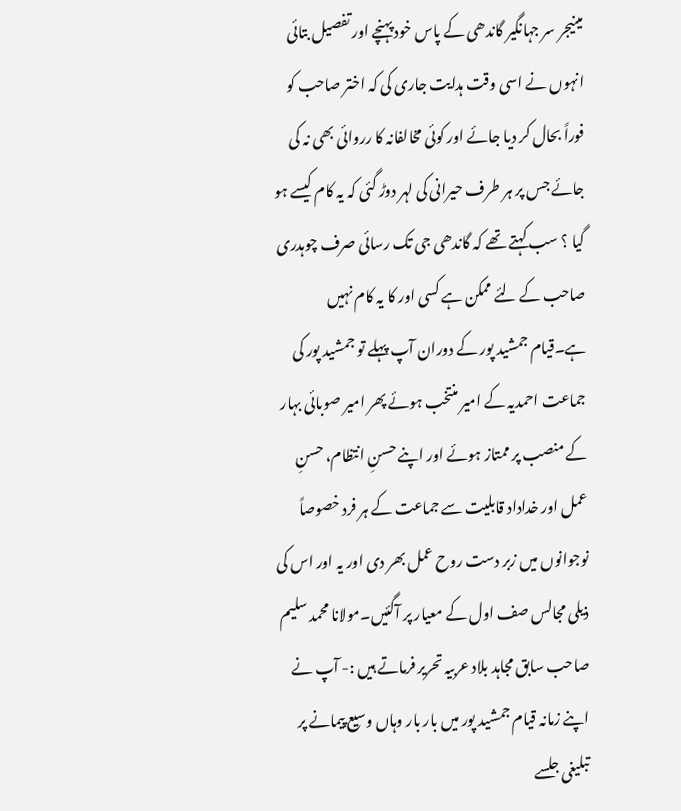مینیجر سر جہانگیر گاندھی کے پاس خود پہنچے اور تفصیل بتائی انہوں نے اسی وقت ہدایت جاری کی کہ اختر صاحب کو فوراً بحال کر دیا جائے اور کوئی مخالفانہ کا رروائی بھی نہ کی جائے جس پر ہر طرف حیرانی کی لہر دوڑ گئی کہ یہ کام کیسے ہو گیا ؟ سب کہتے تھے کہ گاندھی جی تک رسائی صرف چوہدری صاحب کے لئے ممکن ہے کسی اور کا یہ کام نہیں ہے۔قیام جمشید پور کے دوران آپ پہلے تو جمشید پور کی جماعت احمدیہ کے امیر منتخب ہوئے پھر امیر صوبائی بہار کے منصب پر ممتاز ہوئے اور اپنے حسنِ انتظام، حسنِ عمل اور خداداد قابلیت سے جماعت کے ہر فرد خصوصاً نوجوانوں میں زبر دست روح عمل بھر دی اور یہ اور اس کی ذیلی مجالس صف اول کے معیار پر آگئیں۔مولانا محمد سلیم صاحب سابق مجاہد بلاد عربیہ تحریر فرماتے ہیں :- آپ نے اپنے زمانہ قیام جمشید پور میں بار بار وہاں وسیع پیمانے پر تبلیغی جلسے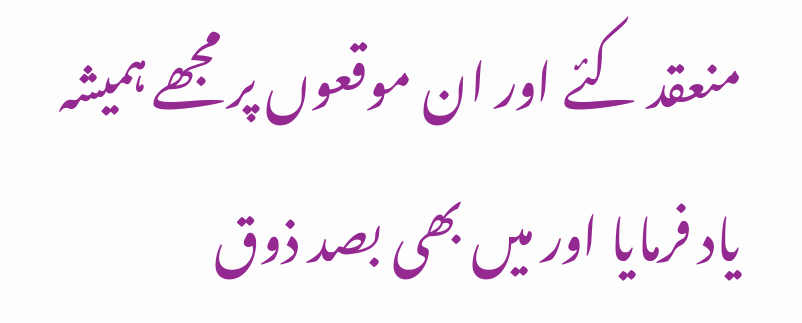منعقد کئے اور ان موقعوں پر مجھے ہمیشہ یاد فرمایا اور میں بھی بصد ذوق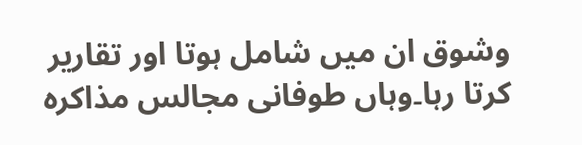وشوق ان میں شامل ہوتا اور تقاریر کرتا رہا۔وہاں طوفانی مجالس مذاکرہ